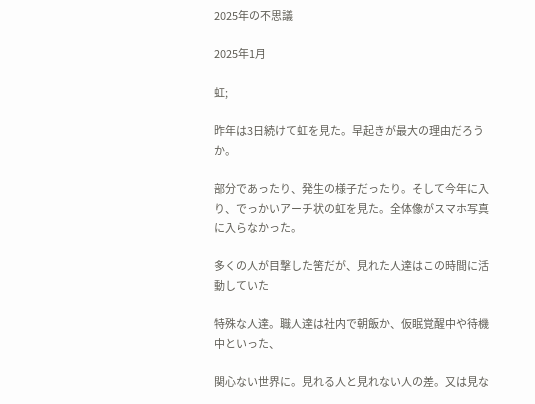2025年の不思議

2025年1月

虹;

昨年は3日続けて虹を見た。早起きが最大の理由だろうか。

部分であったり、発生の様子だったり。そして今年に入り、でっかいアーチ状の虹を見た。全体像がスマホ写真に入らなかった。

多くの人が目撃した筈だが、見れた人達はこの時間に活動していた

特殊な人達。職人達は社内で朝飯か、仮眠覚醒中や待機中といった、

関心ない世界に。見れる人と見れない人の差。又は見な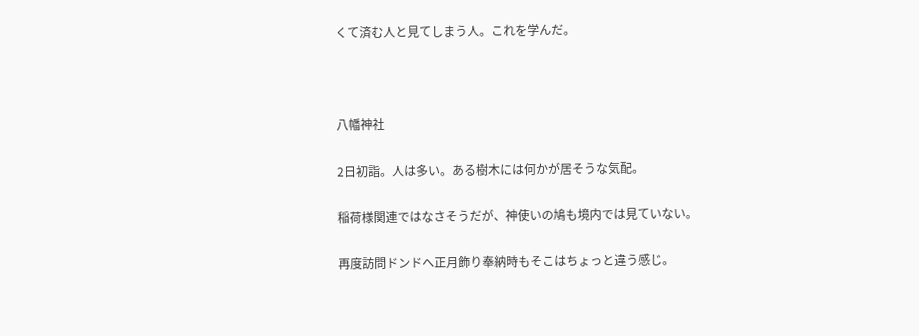くて済む人と見てしまう人。これを学んだ。



八幡神社

2日初詣。人は多い。ある樹木には何かが居そうな気配。

稲荷様関連ではなさそうだが、神使いの鳩も境内では見ていない。

再度訪問ドンドへ正月飾り奉納時もそこはちょっと違う感じ。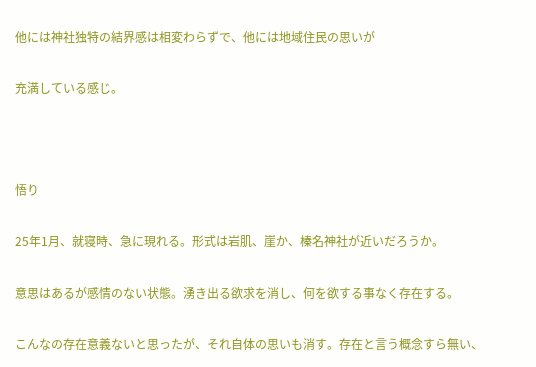他には神社独特の結界感は相変わらずで、他には地域住民の思いが

充満している感じ。



悟り

25年1月、就寝時、急に現れる。形式は岩肌、崖か、榛名神社が近いだろうか。

意思はあるが感情のない状態。湧き出る欲求を消し、何を欲する事なく存在する。

こんなの存在意義ないと思ったが、それ自体の思いも消す。存在と言う概念すら無い、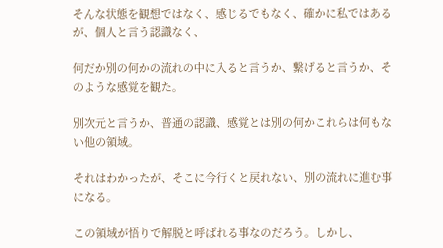そんな状態を観想ではなく、感じるでもなく、確かに私ではあるが、個人と言う認識なく、

何だか別の何かの流れの中に入ると言うか、繋げると言うか、そのような感覚を観た。

別次元と言うか、普通の認識、感覚とは別の何かこれらは何もない他の領域。

それはわかったが、そこに今行くと戻れない、別の流れに進む事になる。

この領域が悟りで解脱と呼ばれる事なのだろう。しかし、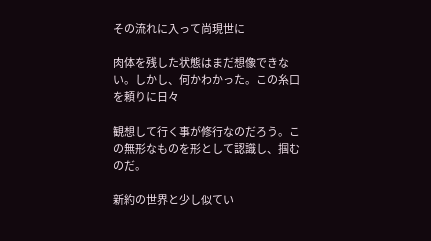その流れに入って尚現世に

肉体を残した状態はまだ想像できない。しかし、何かわかった。この糸口を頼りに日々

観想して行く事が修行なのだろう。この無形なものを形として認識し、掴むのだ。

新約の世界と少し似てい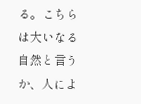る。こちらは大いなる自然と言うか、人によ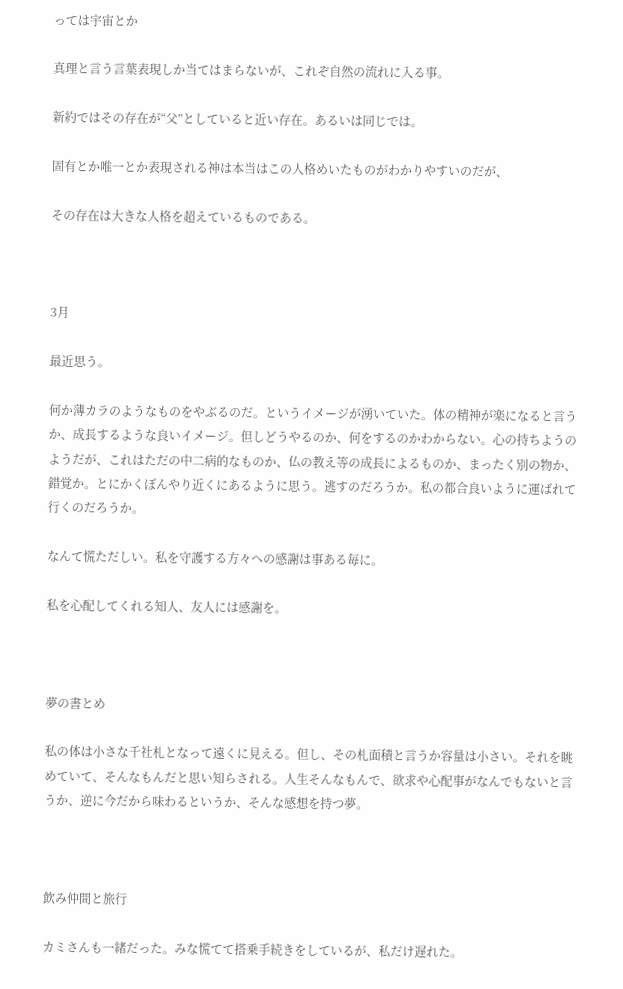っては宇宙とか

真理と言う言葉表現しか当てはまらないが、これぞ自然の流れに入る事。

新約ではその存在が“父”としていると近い存在。あるいは同じでは。

固有とか唯一とか表現される神は本当はこの人格めいたものがわかりやすいのだが、

その存在は大きな人格を超えているものである。



3月

最近思う。

何か薄カラのようなものをやぶるのだ。というイメージが湧いていた。体の精神が楽になると言うか、成長するような良いイメージ。但しどうやるのか、何をするのかわからない。心の持ちようのようだが、これはただの中二病的なものか、仏の教え等の成長によるものか、まったく別の物か、錯覚か。とにかくぼんやり近くにあるように思う。逃すのだろうか。私の都合良いように運ばれて行くのだろうか。

なんて慌ただしい。私を守護する方々への感謝は事ある毎に。

私を心配してくれる知人、友人には感謝を。



夢の書とめ

私の体は小さな千社札となって遠くに見える。但し、その札面積と言うか容量は小さい。それを眺めていて、そんなもんだと思い知らされる。人生そんなもんで、欲求や心配事がなんでもないと言うか、逆に今だから味わるというか、そんな感想を持つ夢。



飲み仲間と旅行

カミさんも一緒だった。みな慌てて搭乗手続きをしているが、私だけ遅れた。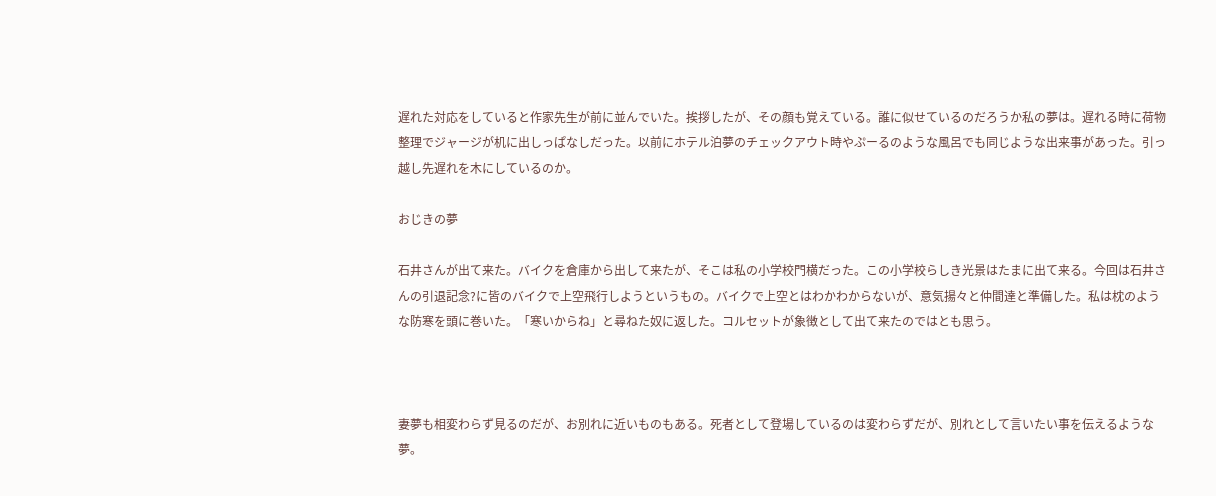遅れた対応をしていると作家先生が前に並んでいた。挨拶したが、その顔も覚えている。誰に似せているのだろうか私の夢は。遅れる時に荷物整理でジャージが机に出しっぱなしだった。以前にホテル泊夢のチェックアウト時やぷーるのような風呂でも同じような出来事があった。引っ越し先遅れを木にしているのか。

おじきの夢

石井さんが出て来た。バイクを倉庫から出して来たが、そこは私の小学校門横だった。この小学校らしき光景はたまに出て来る。今回は石井さんの引退記念?に皆のバイクで上空飛行しようというもの。バイクで上空とはわかわからないが、意気揚々と仲間達と準備した。私は枕のような防寒を頭に巻いた。「寒いからね」と尋ねた奴に返した。コルセットが象徴として出て来たのではとも思う。



妻夢も相変わらず見るのだが、お別れに近いものもある。死者として登場しているのは変わらずだが、別れとして言いたい事を伝えるような夢。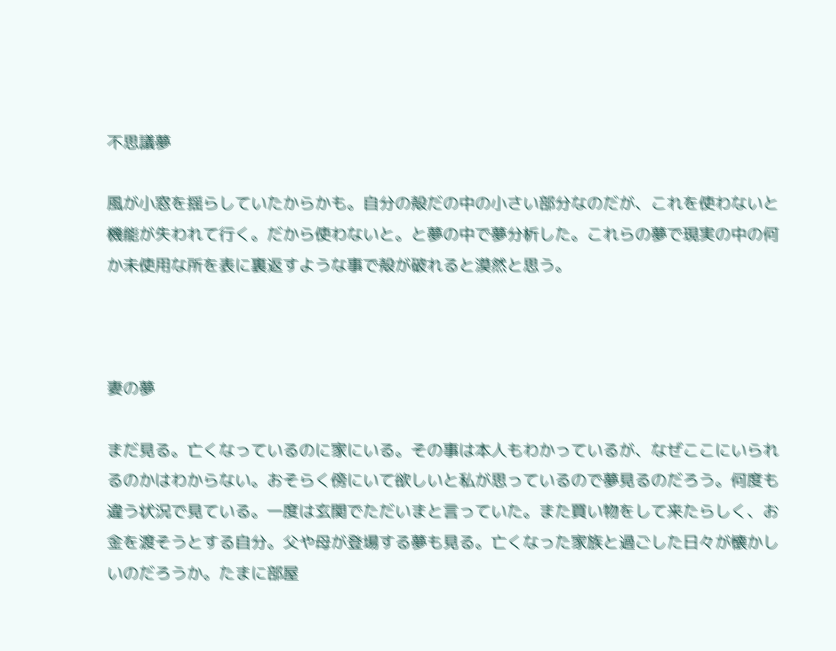不思議夢

風が小窓を揺らしていたからかも。自分の殻だの中の小さい部分なのだが、これを使わないと機能が失われて行く。だから使わないと。と夢の中で夢分析した。これらの夢で現実の中の何か未使用な所を表に裏返すような事で殻が破れると漠然と思う。



妻の夢

まだ見る。亡くなっているのに家にいる。その事は本人もわかっているが、なぜここにいられるのかはわからない。おそらく傍にいて欲しいと私が思っているので夢見るのだろう。何度も違う状況で見ている。一度は玄関でただいまと言っていた。また買い物をして来たらしく、お金を渡そうとする自分。父や母が登場する夢も見る。亡くなった家族と過ごした日々が懐かしいのだろうか。たまに部屋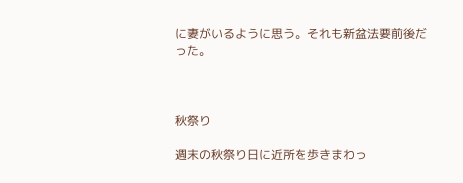に妻がいるように思う。それも新盆法要前後だった。



秋祭り

週末の秋祭り日に近所を歩きまわっ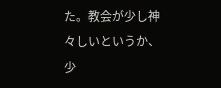た。教会が少し神々しいというか、少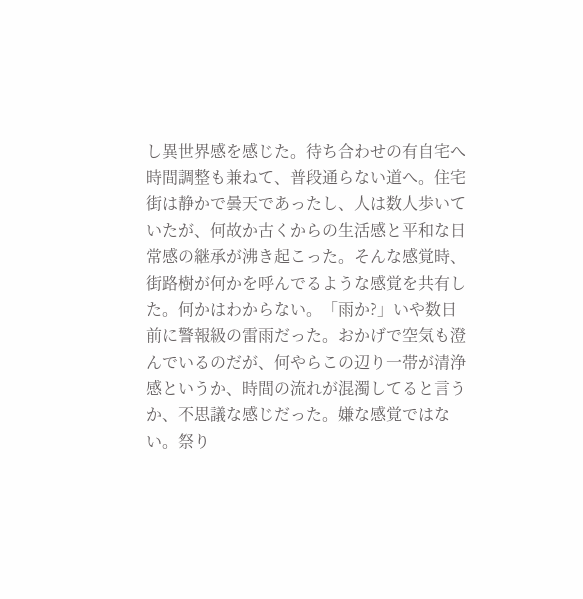し異世界感を感じた。待ち合わせの有自宅へ時間調整も兼ねて、普段通らない道へ。住宅街は静かで曇天であったし、人は数人歩いていたが、何故か古くからの生活感と平和な日常感の継承が沸き起こった。そんな感覚時、街路樹が何かを呼んでるような感覚を共有した。何かはわからない。「雨か?」いや数日前に警報級の雷雨だった。おかげで空気も澄んでいるのだが、何やらこの辺り一帯が清浄感というか、時間の流れが混濁してると言うか、不思議な感じだった。嫌な感覚ではない。祭り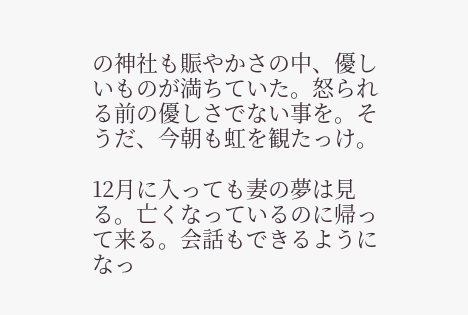の神社も賑やかさの中、優しいものが満ちていた。怒られる前の優しさでない事を。そうだ、今朝も虹を観たっけ。

12月に入っても妻の夢は見る。亡くなっているのに帰って来る。会話もできるようになっ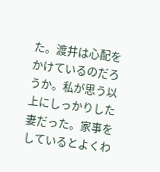た。渡井は心配をかけているのだろうか。私が思う以上にしっかりした妻だった。家事をしているとよくわ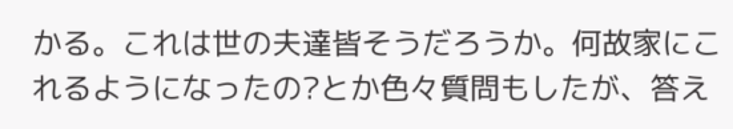かる。これは世の夫達皆そうだろうか。何故家にこれるようになったの?とか色々質問もしたが、答え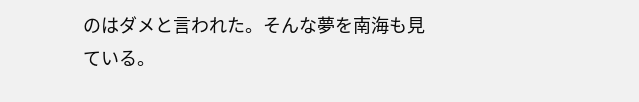のはダメと言われた。そんな夢を南海も見ている。